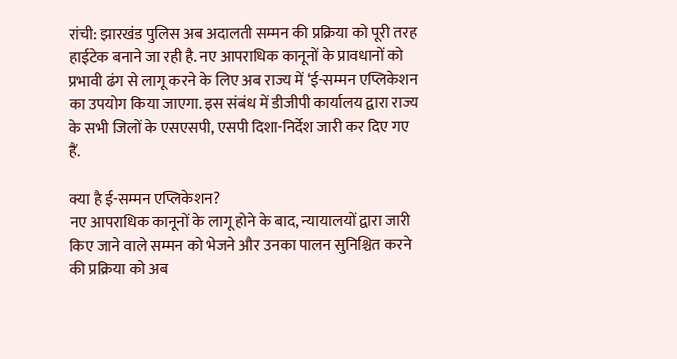रांची: झारखंड पुलिस अब अदालती सम्मन की प्रक्रिया को पूरी तरह हाईटेक बनाने जा रही है. नए आपराधिक कानूनों के प्रावधानों को प्रभावी ढंग से लागू करने के लिए अब राज्य में ‘ई-सम्मन एप्लिकेशन का उपयोग किया जाएगा. इस संबंध में डीजीपी कार्यालय द्वारा राज्य के सभी जिलों के एसएसपी, एसपी दिशा-निर्देश जारी कर दिए गए हैं.

क्या है ई-सम्मन एप्लिकेशन?
नए आपराधिक कानूनों के लागू होने के बाद, न्यायालयों द्वारा जारी किए जाने वाले सम्मन को भेजने और उनका पालन सुनिश्चित करने की प्रक्रिया को अब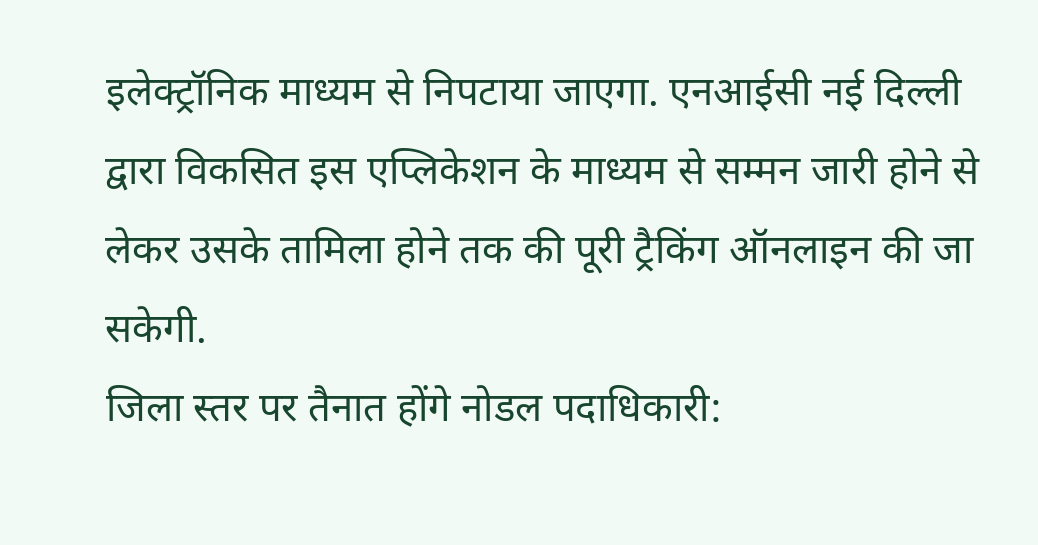इलेक्ट्रॉनिक माध्यम से निपटाया जाएगा. एनआईसी नई दिल्ली द्वारा विकसित इस एप्लिकेशन के माध्यम से सम्मन जारी होने से लेकर उसके तामिला होने तक की पूरी ट्रैकिंग ऑनलाइन की जा सकेगी.
जिला स्तर पर तैनात होंगे नोडल पदाधिकारी: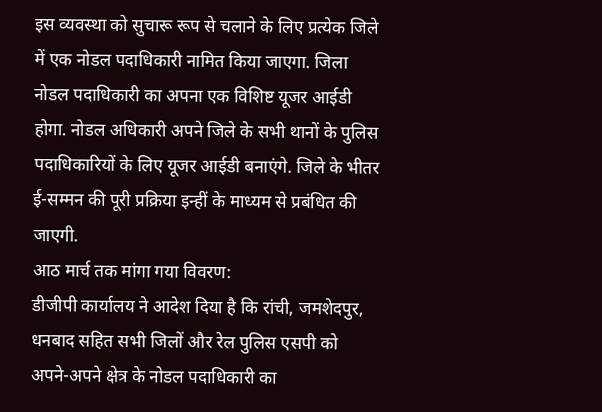इस व्यवस्था को सुचारू रूप से चलाने के लिए प्रत्येक जिले में एक नोडल पदाधिकारी नामित किया जाएगा. जिला नोडल पदाधिकारी का अपना एक विशिष्ट यूजर आईडी होगा. नोडल अधिकारी अपने जिले के सभी थानों के पुलिस पदाधिकारियों के लिए यूजर आईडी बनाएंगे. जिले के भीतर ई-सम्मन की पूरी प्रक्रिया इन्हीं के माध्यम से प्रबंधित की जाएगी.
आठ मार्च तक मांगा गया विवरण:
डीजीपी कार्यालय ने आदेश दिया है कि रांची, जमशेदपुर, धनबाद सहित सभी जिलों और रेल पुलिस एसपी को अपने-अपने क्षेत्र के नोडल पदाधिकारी का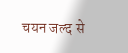चयन जल्द से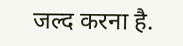जल्द करना है.